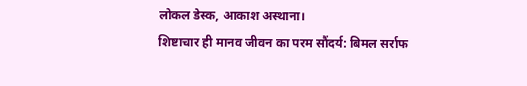लोकल डेस्क, आकाश अस्थाना।
शिष्टाचार ही मानव जीवन का परम सौंदर्य: बिमल सर्राफ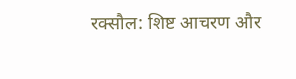रक्सौल: शिष्ट आचरण और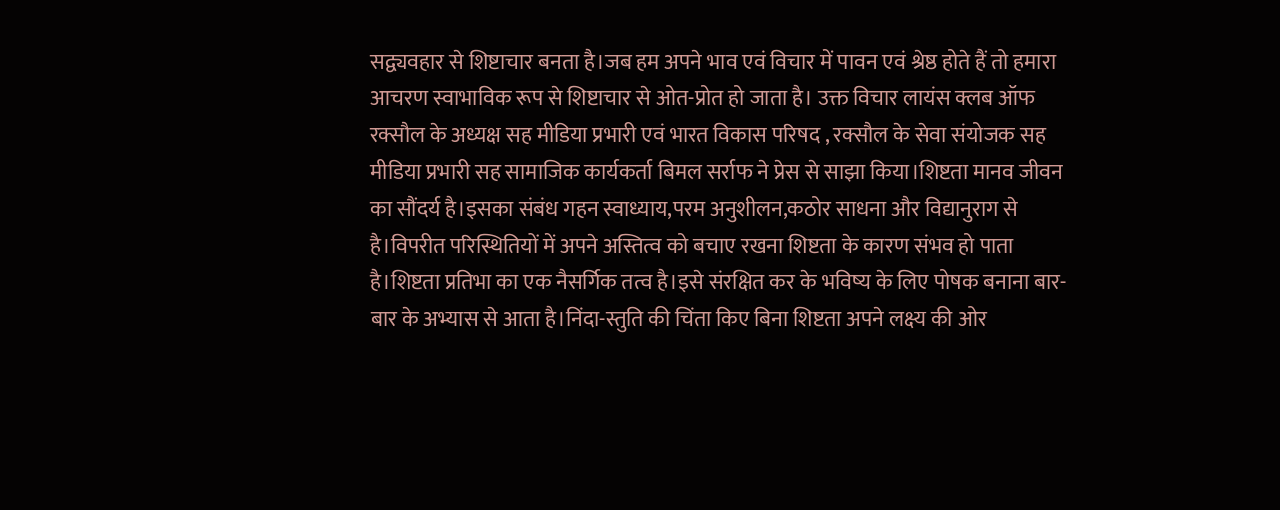सद्व्यवहार से शिष्टाचार बनता है।जब हम अपने भाव एवं विचार में पावन एवं श्रेष्ठ होते हैं तो हमारा आचरण स्वाभाविक रूप से शिष्टाचार से ओत-प्रोत हो जाता है। उक्त विचार लायंस क्लब ऑफ रक्सौल के अध्यक्ष सह मीडिया प्रभारी एवं भारत विकास परिषद , रक्सौल के सेवा संयोजक सह मीडिया प्रभारी सह सामाजिक कार्यकर्ता बिमल सर्राफ ने प्रेस से साझा किया।शिष्टता मानव जीवन का सौंदर्य है।इसका संबंध गहन स्वाध्याय,परम अनुशीलन,कठोर साधना और विद्यानुराग से है।विपरीत परिस्थितियों में अपने अस्तित्व को बचाए रखना शिष्टता के कारण संभव हो पाता है।शिष्टता प्रतिभा का एक नैसर्गिक तत्व है।इसे संरक्षित कर के भविष्य के लिए पोषक बनाना बार-बार के अभ्यास से आता है।निंदा-स्तुति की चिंता किए बिना शिष्टता अपने लक्ष्य की ओर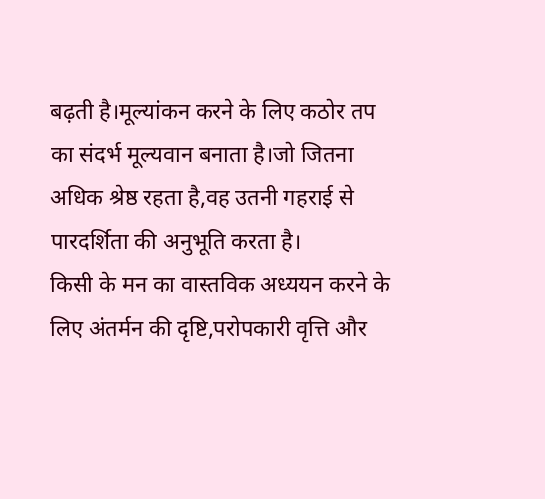बढ़ती है।मूल्यांकन करने के लिए कठोर तप का संदर्भ मूल्यवान बनाता है।जो जितना अधिक श्रेष्ठ रहता है,वह उतनी गहराई से पारदर्शिता की अनुभूति करता है।
किसी के मन का वास्तविक अध्ययन करने के लिए अंतर्मन की दृष्टि,परोपकारी वृत्ति और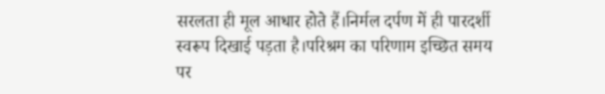सरलता ही मूल आधार होते हैं।निर्मल दर्पण में ही पारदर्शी स्वरूप दिखाई पड़ता है।परिश्रम का परिणाम इच्छित समय पर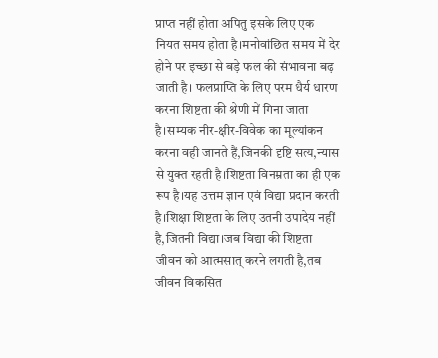प्राप्त नहीं होता अपितु इसके लिए एक नियत समय होता है।मनोवांछित समय में देर होने पर इच्छा से बड़े फल की संभावना बढ़ जाती है। फलप्राप्ति के लिए परम धैर्य धारण करना शिष्टता की श्रेणी में गिना जाता है।सम्यक नीर-क्षीर-विवेक का मूल्यांकन करना वही जानते हैं,जिनकी दृष्टि सत्य,न्यास से युक्त रहती है।शिष्टता विनम्रता का ही एक रूप है।यह उत्तम ज्ञान एवं विद्या प्रदान करती है।शिक्षा शिष्टता के लिए उतनी उपादेय नहीं है,जितनी विद्या।जब विद्या की शिष्टता जीवन को आत्मसात् करने लगती है,तब जीवन विकसित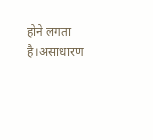होने लगता है।असाधारण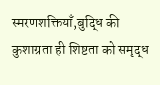स्मरणशक्तियाँ,बुद्धि की कुशाग्रता ही शिष्टता को समृद्ध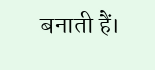बनाती हैं।